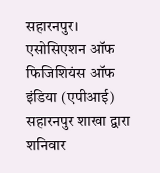सहारनपुर। एसोसिएशन ऑफ फिजिशियंस ऑफ इंडिया (एपीआई) सहारनपुर शाखा द्वारा शनिवार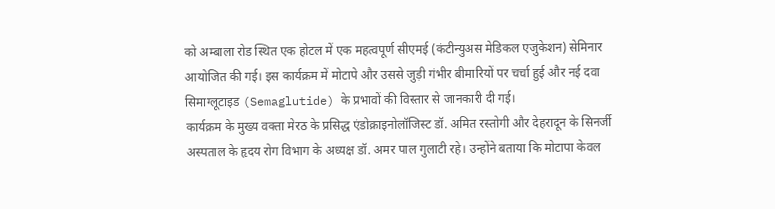को अम्बाला रोड स्थित एक होटल में एक महत्वपूर्ण सीएमई (कंटीन्युअस मेडिकल एजुकेशन) सेमिनार आयोजित की गई। इस कार्यक्रम में मोटापे और उससे जुड़ी गंभीर बीमारियों पर चर्चा हुई और नई दवा सिमाग्लूटाइड (Semaglutide) के प्रभावों की विस्तार से जानकारी दी गई।
कार्यक्रम के मुख्य वक्ता मेरठ के प्रसिद्ध एंडोक्राइनोलॉजिस्ट डॉ. अमित रस्तोगी और देहरादून के सिनर्जी अस्पताल के हृदय रोग विभाग के अध्यक्ष डॉ. अमर पाल गुलाटी रहे। उन्होंने बताया कि मोटापा केवल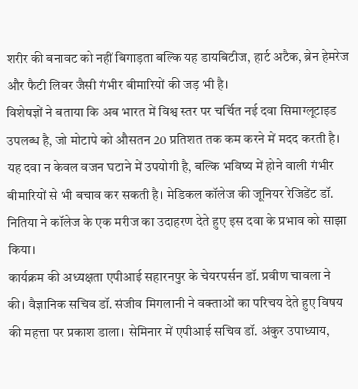शरीर की बनावट को नहीं बिगाड़ता बल्कि यह डायबिटीज, हार्ट अटैक, ब्रेन हेमरेज और फैटी लिवर जैसी गंभीर बीमारियों की जड़ भी है।
विशेषज्ञों ने बताया कि अब भारत में विश्व स्तर पर चर्चित नई दवा सिमाग्लूटाइड उपलब्ध है, जो मोटापे को औसतन 20 प्रतिशत तक कम करने में मदद करती है। यह दवा न केवल वजन घटाने में उपयोगी है, बल्कि भविष्य में होने वाली गंभीर बीमारियों से भी बचाव कर सकती है। मेडिकल कॉलेज की जूनियर रेजिडेंट डॉ. नितिया ने कॉलेज के एक मरीज का उदाहरण देते हुए इस दवा के प्रभाव को साझा किया।
कार्यक्रम की अध्यक्षता एपीआई सहारनपुर के चेयरपर्सन डॉ. प्रवीण चावला ने की। वैज्ञानिक सचिव डॉ. संजीव मिगलानी ने वक्ताओं का परिचय देते हुए विषय की महत्ता पर प्रकाश डाला। सेमिनार में एपीआई सचिव डॉ. अंकुर उपाध्याय,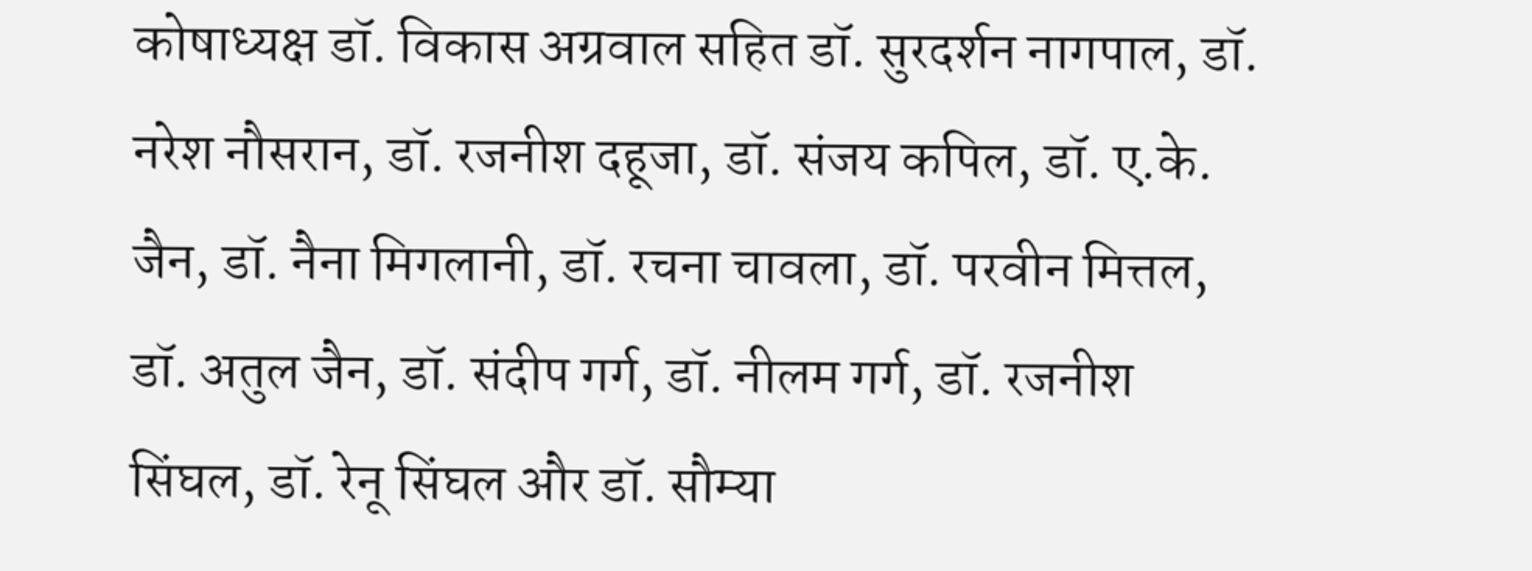कोषाध्यक्ष डॉ. विकास अग्रवाल सहित डॉ. सुरदर्शन नागपाल, डॉ. नरेश नौसरान, डॉ. रजनीश दहूजा, डॉ. संजय कपिल, डॉ. ए.के. जैन, डॉ. नैना मिगलानी, डॉ. रचना चावला, डॉ. परवीन मित्तल, डॉ. अतुल जैन, डॉ. संदीप गर्ग, डॉ. नीलम गर्ग, डॉ. रजनीश सिंघल, डॉ. रेनू सिंघल और डॉ. सौम्या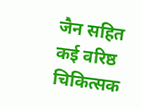जैन सहित कई वरिष्ठ चिकित्सक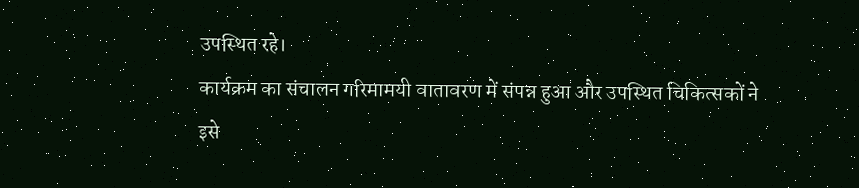उपस्थित रहे।
कार्यक्रम का संचालन गरिमामयी वातावरण में संपन्न हुआ और उपस्थित चिकित्सकों ने इसे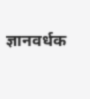ज्ञानवर्धक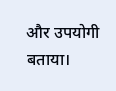और उपयोगी बताया।